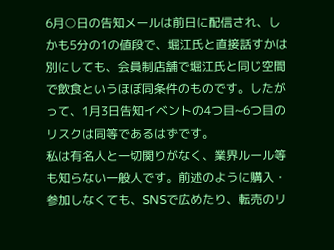6月○日の告知メールは前日に配信され、しかも5分の1の値段で、堀江氏と直接話すかは別にしても、会員制店舗で堀江氏と同じ空間で飲食というほぼ同条件のものです。したがって、1月3日告知イベントの4つ目~6つ目のリスクは同等であるはずです。
私は有名人と一切関りがなく、業界ルール等も知らない一般人です。前述のように購入・参加しなくても、SNSで広めたり、転売のリ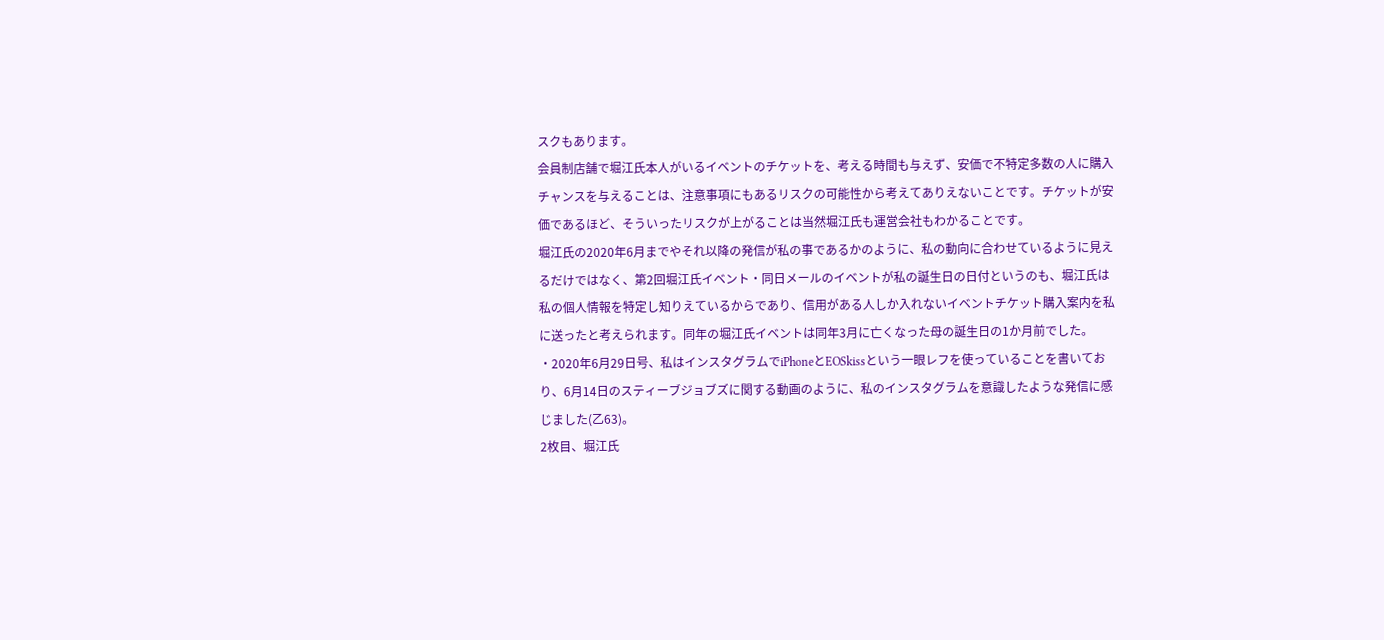スクもあります。
会員制店舗で堀江氏本人がいるイベントのチケットを、考える時間も与えず、安価で不特定多数の人に購入チャンスを与えることは、注意事項にもあるリスクの可能性から考えてありえないことです。チケットが安価であるほど、そういったリスクが上がることは当然堀江氏も運営会社もわかることです。
堀江氏の2020年6月までやそれ以降の発信が私の事であるかのように、私の動向に合わせているように見えるだけではなく、第2回堀江氏イベント・同日メールのイベントが私の誕生日の日付というのも、堀江氏は私の個人情報を特定し知りえているからであり、信用がある人しか入れないイベントチケット購入案内を私に送ったと考えられます。同年の堀江氏イベントは同年3月に亡くなった母の誕生日の1か月前でした。
・2020年6月29日号、私はインスタグラムでiPhoneとEOSkissという一眼レフを使っていることを書いており、6月14日のスティーブジョブズに関する動画のように、私のインスタグラムを意識したような発信に感じました(乙63)。
2枚目、堀江氏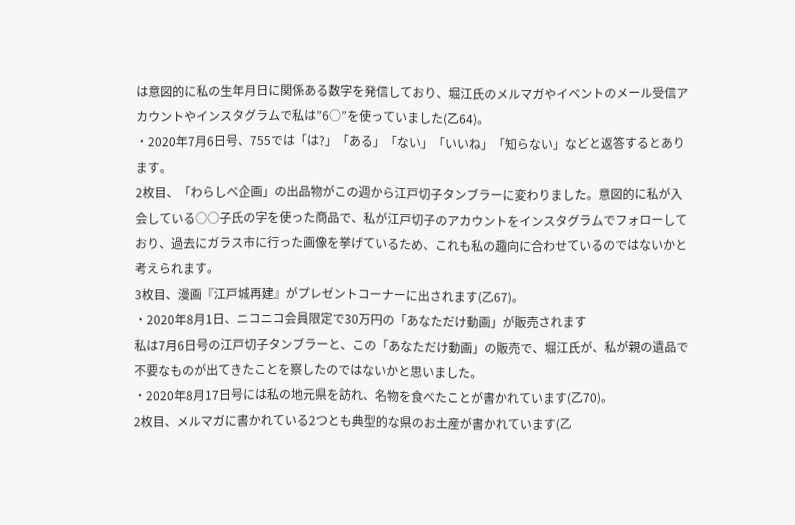は意図的に私の生年月日に関係ある数字を発信しており、堀江氏のメルマガやイベントのメール受信アカウントやインスタグラムで私は”6○”を使っていました(乙64)。
・2020年7月6日号、755では「は?」「ある」「ない」「いいね」「知らない」などと返答するとあります。
2枚目、「わらしべ企画」の出品物がこの週から江戸切子タンブラーに変わりました。意図的に私が入会している○○子氏の字を使った商品で、私が江戸切子のアカウントをインスタグラムでフォローしており、過去にガラス市に行った画像を挙げているため、これも私の趣向に合わせているのではないかと考えられます。
3枚目、漫画『江戸城再建』がプレゼントコーナーに出されます(乙67)。
・2020年8月1日、ニコニコ会員限定で30万円の「あなただけ動画」が販売されます
私は7月6日号の江戸切子タンブラーと、この「あなただけ動画」の販売で、堀江氏が、私が親の遺品で不要なものが出てきたことを察したのではないかと思いました。
・2020年8月17日号には私の地元県を訪れ、名物を食べたことが書かれています(乙70)。
2枚目、メルマガに書かれている2つとも典型的な県のお土産が書かれています(乙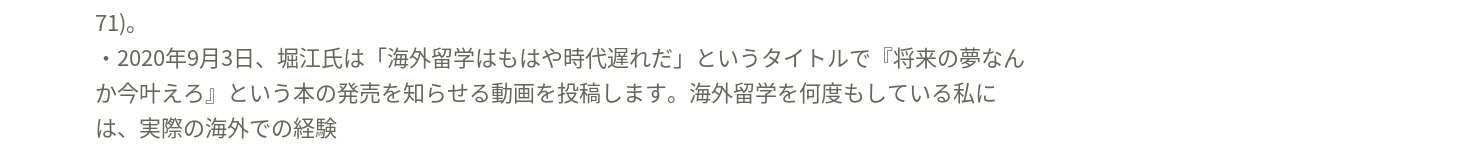71)。
・2020年9月3日、堀江氏は「海外留学はもはや時代遅れだ」というタイトルで『将来の夢なんか今叶えろ』という本の発売を知らせる動画を投稿します。海外留学を何度もしている私には、実際の海外での経験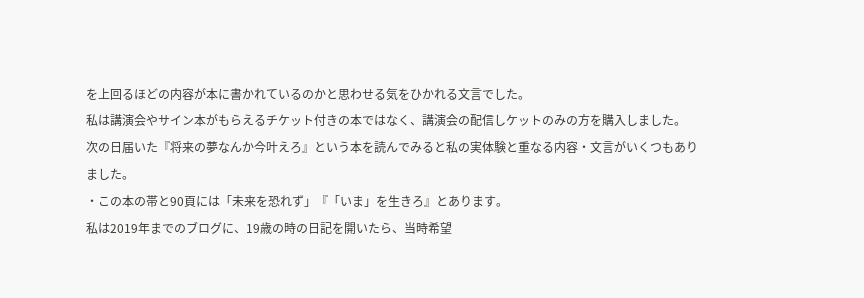を上回るほどの内容が本に書かれているのかと思わせる気をひかれる文言でした。
私は講演会やサイン本がもらえるチケット付きの本ではなく、講演会の配信しケットのみの方を購入しました。
次の日届いた『将来の夢なんか今叶えろ』という本を読んでみると私の実体験と重なる内容・文言がいくつもありました。
・この本の帯と90頁には「未来を恐れず」『「いま」を生きろ』とあります。
私は2019年までのブログに、19歳の時の日記を開いたら、当時希望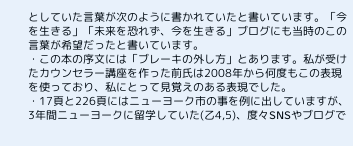としていた言葉が次のように書かれていたと書いています。「今を生きる」「未来を恐れず、今を生きる」ブログにも当時のこの言葉が希望だったと書いています。
・この本の序文には「ブレーキの外し方」とあります。私が受けたカウンセラー講座を作った前氏は2008年から何度もこの表現を使っており、私にとって見覚えのある表現でした。
・17頁と226頁にはニューヨーク市の事を例に出していますが、3年間ニューヨークに留学していた(乙4,5)、度々SNSやブログで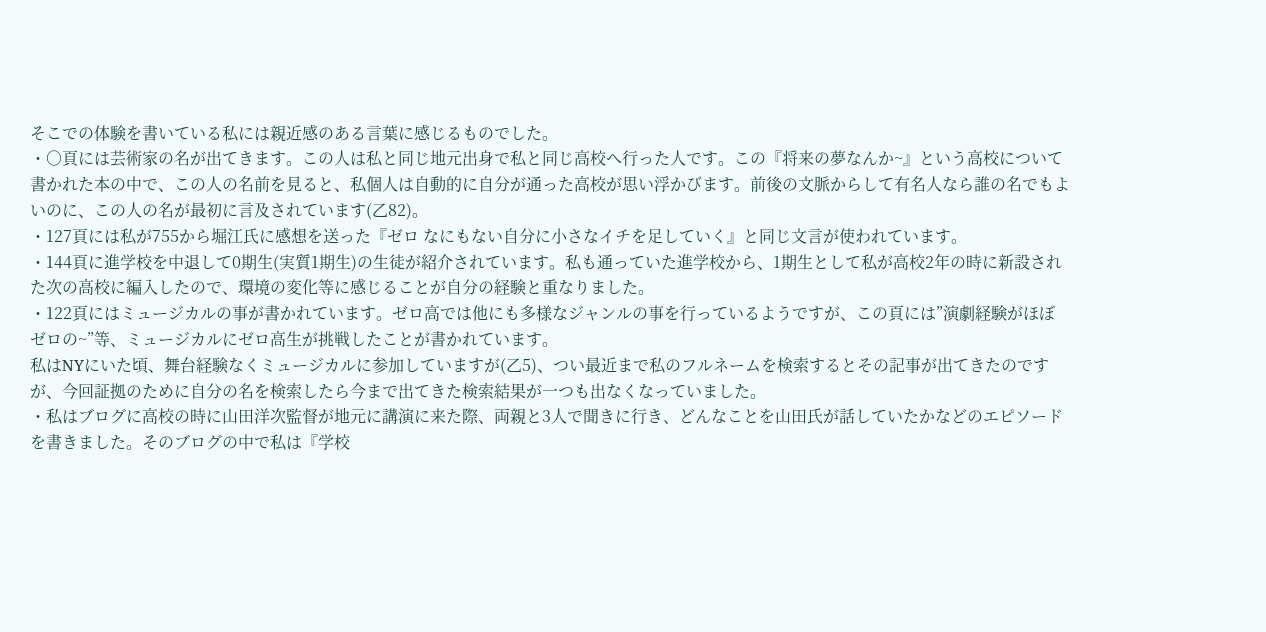そこでの体験を書いている私には親近感のある言葉に感じるものでした。
・○頁には芸術家の名が出てきます。この人は私と同じ地元出身で私と同じ高校へ行った人です。この『将来の夢なんか~』という高校について書かれた本の中で、この人の名前を見ると、私個人は自動的に自分が通った高校が思い浮かびます。前後の文脈からして有名人なら誰の名でもよいのに、この人の名が最初に言及されています(乙82)。
・127頁には私が755から堀江氏に感想を送った『ゼロ なにもない自分に小さなイチを足していく』と同じ文言が使われています。
・144頁に進学校を中退して0期生(実質1期生)の生徒が紹介されています。私も通っていた進学校から、1期生として私が高校2年の時に新設された次の高校に編入したので、環境の変化等に感じることが自分の経験と重なりました。
・122頁にはミュージカルの事が書かれています。ゼロ高では他にも多様なジャンルの事を行っているようですが、この頁には”演劇経験がほぼゼロの~”等、ミュージカルにゼロ高生が挑戦したことが書かれています。
私はNYにいた頃、舞台経験なくミュージカルに参加していますが(乙5)、つい最近まで私のフルネームを検索するとその記事が出てきたのですが、今回証拠のために自分の名を検索したら今まで出てきた検索結果が一つも出なくなっていました。
・私はブログに高校の時に山田洋次監督が地元に講演に来た際、両親と3人で聞きに行き、どんなことを山田氏が話していたかなどのエピソードを書きました。そのブログの中で私は『学校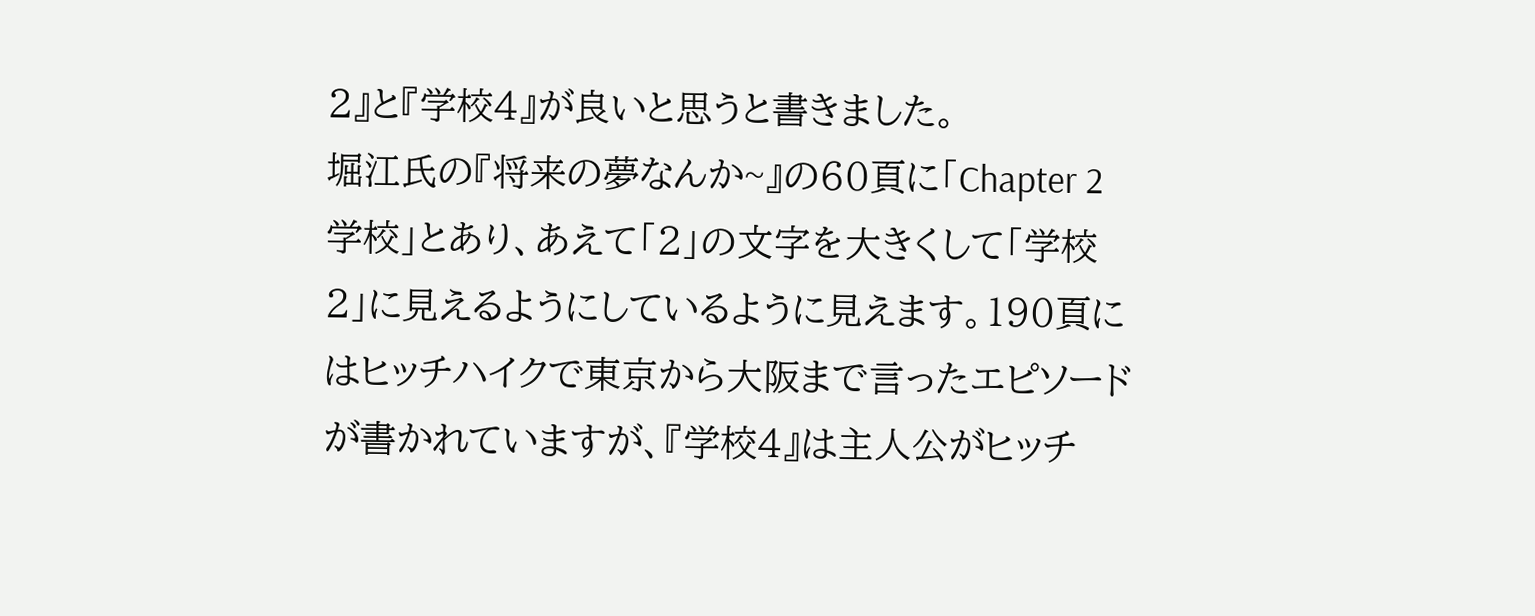2』と『学校4』が良いと思うと書きました。
堀江氏の『将来の夢なんか~』の60頁に「Chapter 2 学校」とあり、あえて「2」の文字を大きくして「学校2」に見えるようにしているように見えます。190頁にはヒッチハイクで東京から大阪まで言ったエピソードが書かれていますが、『学校4』は主人公がヒッチ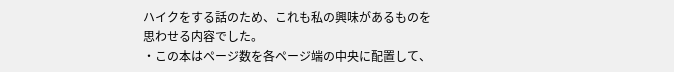ハイクをする話のため、これも私の興味があるものを思わせる内容でした。
・この本はページ数を各ページ端の中央に配置して、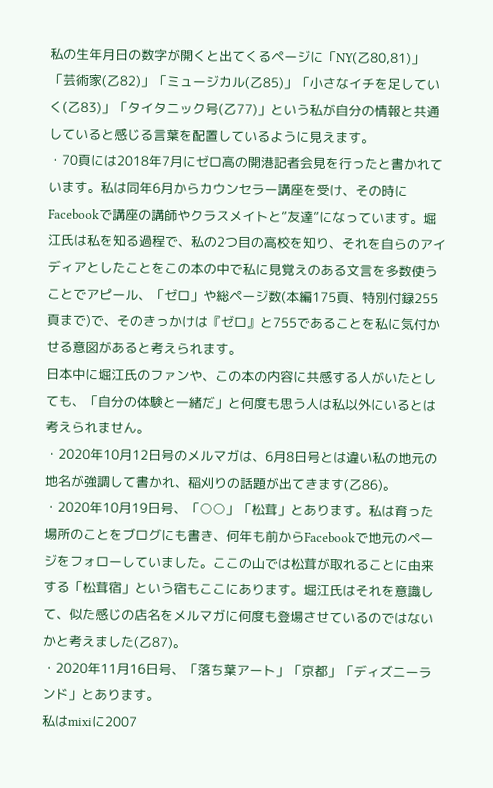私の生年月日の数字が開くと出てくるページに「NY(乙80,81)」「芸術家(乙82)」「ミュージカル(乙85)」「小さなイチを足していく(乙83)」「タイタニック号(乙77)」という私が自分の情報と共通していると感じる言葉を配置しているように見えます。
・70頁には2018年7月にゼロ高の開港記者会見を行ったと書かれています。私は同年6月からカウンセラー講座を受け、その時にFacebookで講座の講師やクラスメイトと”友達”になっています。堀江氏は私を知る過程で、私の2つ目の高校を知り、それを自らのアイディアとしたことをこの本の中で私に見覚えのある文言を多数使うことでアピール、「ゼロ」や総ページ数(本編175頁、特別付録255頁まで)で、そのきっかけは『ゼロ』と755であることを私に気付かせる意図があると考えられます。
日本中に堀江氏のファンや、この本の内容に共感する人がいたとしても、「自分の体験と一緒だ」と何度も思う人は私以外にいるとは考えられません。
・2020年10月12日号のメルマガは、6月8日号とは違い私の地元の地名が強調して書かれ、稲刈りの話題が出てきます(乙86)。
・2020年10月19日号、「○○」「松茸」とあります。私は育った場所のことをブログにも書き、何年も前からFacebookで地元のページをフォローしていました。ここの山では松茸が取れることに由来する「松茸宿」という宿もここにあります。堀江氏はそれを意識して、似た感じの店名をメルマガに何度も登場させているのではないかと考えました(乙87)。
・2020年11月16日号、「落ち葉アート」「京都」「ディズニーランド」とあります。
私はmixiに2007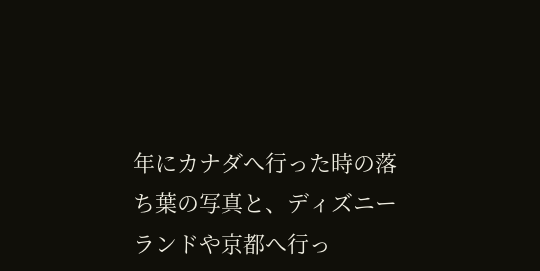年にカナダへ行った時の落ち葉の写真と、ディズニーランドや京都へ行っ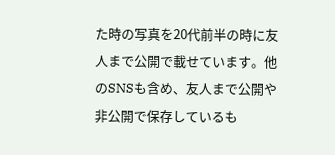た時の写真を20代前半の時に友人まで公開で載せています。他のSNSも含め、友人まで公開や非公開で保存しているも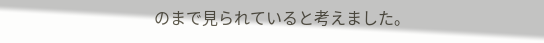のまで見られていると考えました。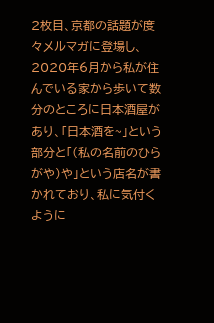2枚目、京都の話題が度々メルマガに登場し、2020年6月から私が住んでいる家から歩いて数分のところに日本酒屋があり、「日本酒を~」という部分と「(私の名前のひらがや)や」という店名が書かれており、私に気付くように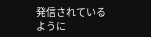発信されているように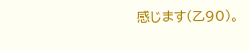感じます(乙90)。